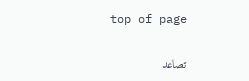top of page

تصاعد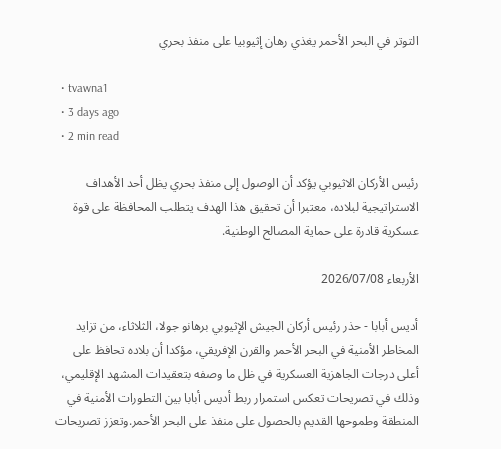التوتر في البحر الأحمر يغذي رهان إثيوبيا على منفذ بحري

  • tvawna1
  • 3 days ago
  • 2 min read

رئيس الأركان الاثيوبي يؤكد أن الوصول إلى منفذ بحري يظل أحد الأهداف الاستراتيجية لبلاده، معتبرا أن تحقيق هذا الهدف يتطلب المحافظة على قوة عسكرية قادرة على حماية المصالح الوطنية.

الأربعاء 2026/07/08

أديس أبابا - حذر رئيس أركان الجيش الإثيوبي برهانو جولا، الثلاثاء، من تزايد المخاطر الأمنية في البحر الأحمر والقرن الإفريقي، مؤكدا أن بلاده تحافظ على أعلى درجات الجاهزية العسكرية في ظل ما وصفه بتعقيدات المشهد الإقليمي، وذلك في تصريحات تعكس استمرار ربط أديس أبابا بين التطورات الأمنية في المنطقة وطموحها القديم بالحصول على منفذ على البحر الأحمر.وتعزز تصريحات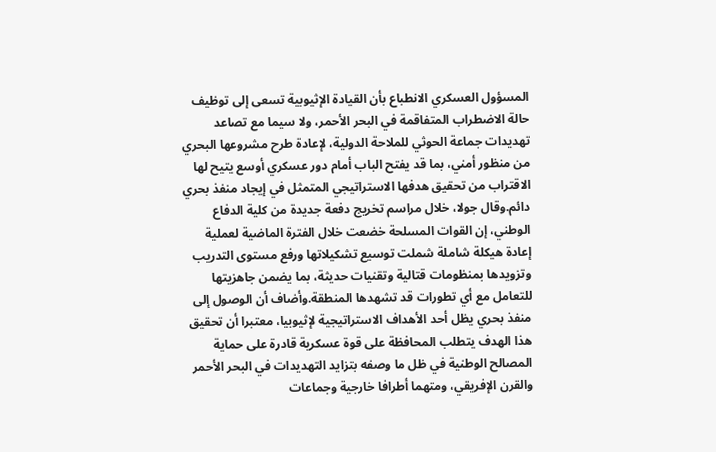المسؤول العسكري الانطباع بأن القيادة الإثيوبية تسعى إلى توظيف حالة الاضطراب المتفاقمة في البحر الأحمر، ولا سيما مع تصاعد تهديدات جماعة الحوثي للملاحة الدولية، لإعادة طرح مشروعها البحري من منظور أمني، بما قد يفتح الباب أمام دور عسكري أوسع يتيح لها الاقتراب من تحقيق هدفها الاستراتيجي المتمثل في إيجاد منفذ بحري دائم.وقال جولا، خلال مراسم تخريج دفعة جديدة من كلية الدفاع الوطني، إن القوات المسلحة خضعت خلال الفترة الماضية لعملية إعادة هيكلة شاملة شملت توسيع تشكيلاتها ورفع مستوى التدريب وتزويدها بمنظومات قتالية وتقنيات حديثة، بما يضمن جاهزيتها للتعامل مع أي تطورات قد تشهدها المنطقة.وأضاف أن الوصول إلى منفذ بحري يظل أحد الأهداف الاستراتيجية لإثيوبيا، معتبرا أن تحقيق هذا الهدف يتطلب المحافظة على قوة عسكرية قادرة على حماية المصالح الوطنية في ظل ما وصفه بتزايد التهديدات في البحر الأحمر والقرن الإفريقي، ومتهما أطرافا خارجية وجماعات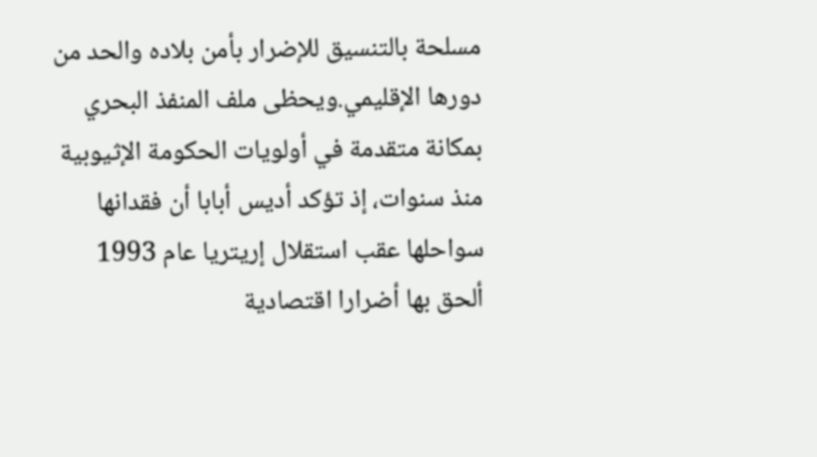مسلحة بالتنسيق للإضرار بأمن بلاده والحد من دورها الإقليمي.ويحظى ملف المنفذ البحري بمكانة متقدمة في أولويات الحكومة الإثيوبية منذ سنوات، إذ تؤكد أديس أبابا أن فقدانها سواحلها عقب استقلال إريتريا عام 1993 ألحق بها أضرارا اقتصادية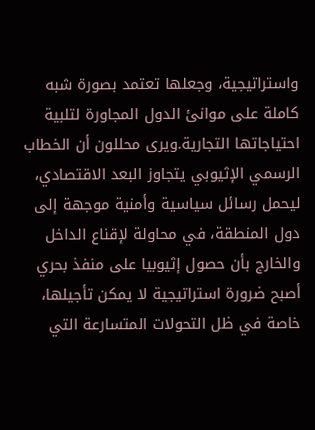واستراتيجية، وجعلها تعتمد بصورة شبه كاملة على موانئ الدول المجاورة لتلبية احتياجاتها التجارية.ويرى محللون أن الخطاب الرسمي الإثيوبي يتجاوز البعد الاقتصادي، ليحمل رسائل سياسية وأمنية موجهة إلى دول المنطقة، في محاولة لإقناع الداخل والخارج بأن حصول إثيوبيا على منفذ بحري أصبح ضرورة استراتيجية لا يمكن تأجيلها، خاصة في ظل التحولات المتسارعة التي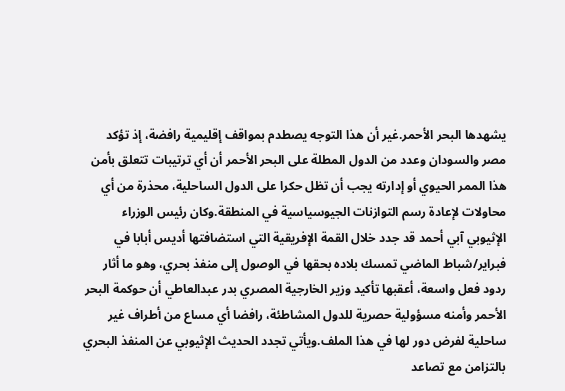يشهدها البحر الأحمر.غير أن هذا التوجه يصطدم بمواقف إقليمية رافضة، إذ تؤكد مصر والسودان وعدد من الدول المطلة على البحر الأحمر أن أي ترتيبات تتعلق بأمن هذا الممر الحيوي أو إدارته يجب أن تظل حكرا على الدول الساحلية، محذرة من أي محاولات لإعادة رسم التوازنات الجيوسياسية في المنطقة.وكان رئيس الوزراء الإثيوبي آبي أحمد قد جدد خلال القمة الإفريقية التي استضافتها أديس أبابا في فبراير/شباط الماضي تمسك بلاده بحقها في الوصول إلى منفذ بحري، وهو ما أثار ردود فعل واسعة، أعقبها تأكيد وزير الخارجية المصري بدر عبدالعاطي أن حوكمة البحر الأحمر وأمنه مسؤولية حصرية للدول المشاطئة، رافضا أي مساع من أطراف غير ساحلية لفرض دور لها في هذا الملف.ويأتي تجدد الحديث الإثيوبي عن المنفذ البحري بالتزامن مع تصاعد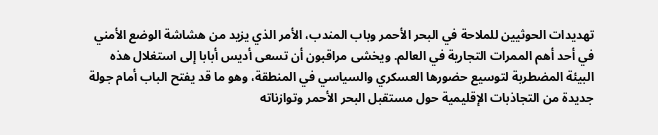تهديدات الحوثيين للملاحة في البحر الأحمر وباب المندب، الأمر الذي يزيد من هشاشة الوضع الأمني في أحد أهم الممرات التجارية في العالم. ويخشى مراقبون أن تسعى أديس أبابا إلى استغلال هذه البيئة المضطربة لتوسيع حضورها العسكري والسياسي في المنطقة، وهو ما قد يفتح الباب أمام جولة جديدة من التجاذبات الإقليمية حول مستقبل البحر الأحمر وتوازناته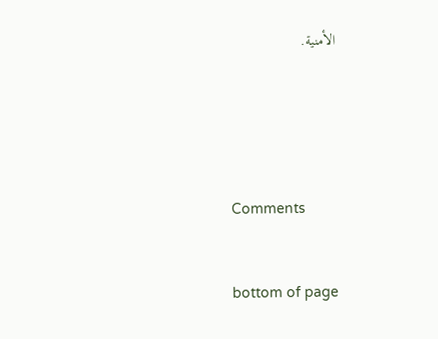الأمنية.





Comments


bottom of page